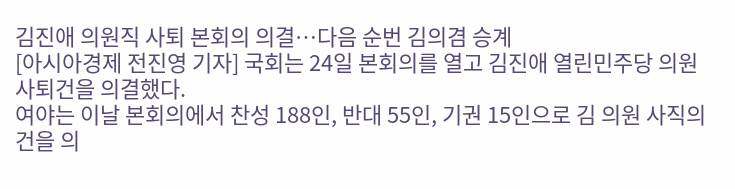김진애 의원직 사퇴 본회의 의결…다음 순번 김의겸 승계
[아시아경제 전진영 기자] 국회는 24일 본회의를 열고 김진애 열린민주당 의원 사퇴건을 의결했다.
여야는 이날 본회의에서 찬성 188인, 반대 55인, 기권 15인으로 김 의원 사직의 건을 의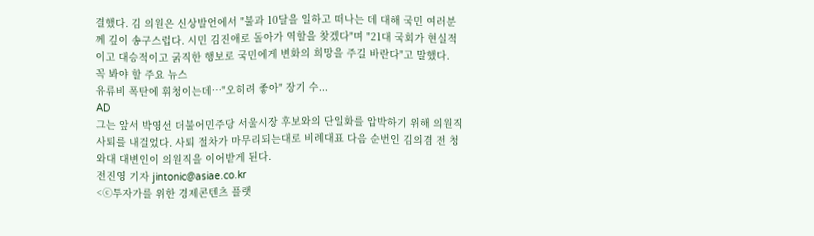결했다. 김 의원은 신상발언에서 "불과 10달을 일하고 떠나는 데 대해 국민 여러분께 깊이 송구스럽다. 시민 김진애로 돌아가 역할을 찾겠다"며 "21대 국회가 현실적이고 대승적이고 굵직한 행보로 국민에게 변화의 희망을 주길 바란다"고 말했다.
꼭 봐야 할 주요 뉴스
유류비 폭탄에 휘청이는데…"오히려 좋아" 장기 수...
AD
그는 앞서 박영선 더불어민주당 서울시장 후보와의 단일화를 압박하기 위해 의원직 사퇴를 내걸었다. 사퇴 절차가 마무리되는대로 비례대표 다음 순번인 김의겸 전 청와대 대변인이 의원직을 이어받게 된다.
전진영 기자 jintonic@asiae.co.kr
<ⓒ투자가를 위한 경제콘텐츠 플랫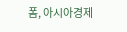폼, 아시아경제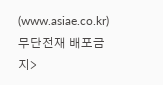(www.asiae.co.kr) 무단전재 배포금지>